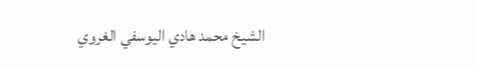الشيخ محمد هادي اليوسفي الغروي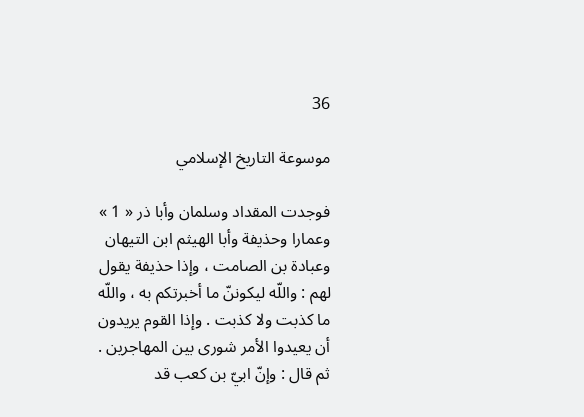36

موسوعة التاريخ الإسلامي

فوجدت المقداد وسلمان وأبا ذر « 1 » وعمارا وحذيفة وأبا الهيثم ابن التيهان وعبادة بن الصامت ، وإذا حذيفة يقول لهم : واللّه ليكوننّ ما أخبرتكم به ، واللّه ما كذبت ولا كذبت . وإذا القوم يريدون أن يعيدوا الأمر شورى بين المهاجرين . ثم قال : وإنّ ابيّ بن كعب قد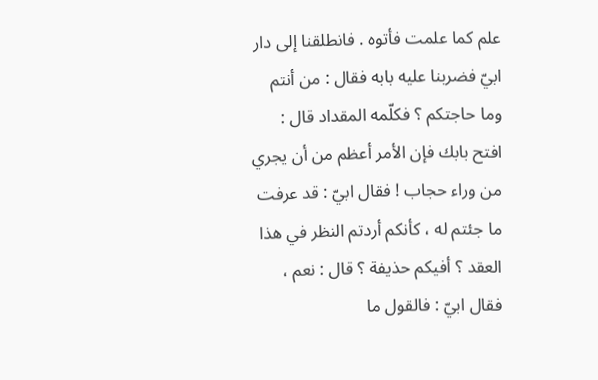علم كما علمت فأتوه . فانطلقنا إلى دار ابيّ فضربنا عليه بابه فقال : من أنتم وما حاجتكم ؟ فكلّمه المقداد قال : افتح بابك فإن الأمر أعظم من أن يجري من وراء حجاب ! فقال ابيّ : قد عرفت ما جئتم له ، كأنكم أردتم النظر في هذا العقد ؟ أفيكم حذيفة ؟ قال : نعم ، فقال ابيّ : فالقول ما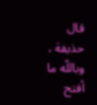قال حذيفة ، وباللّه ما أفتح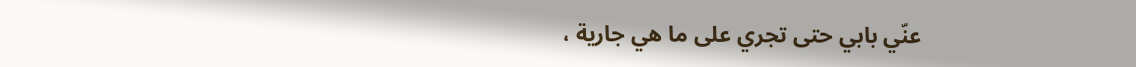عنّي بابي حتى تجري على ما هي جارية ،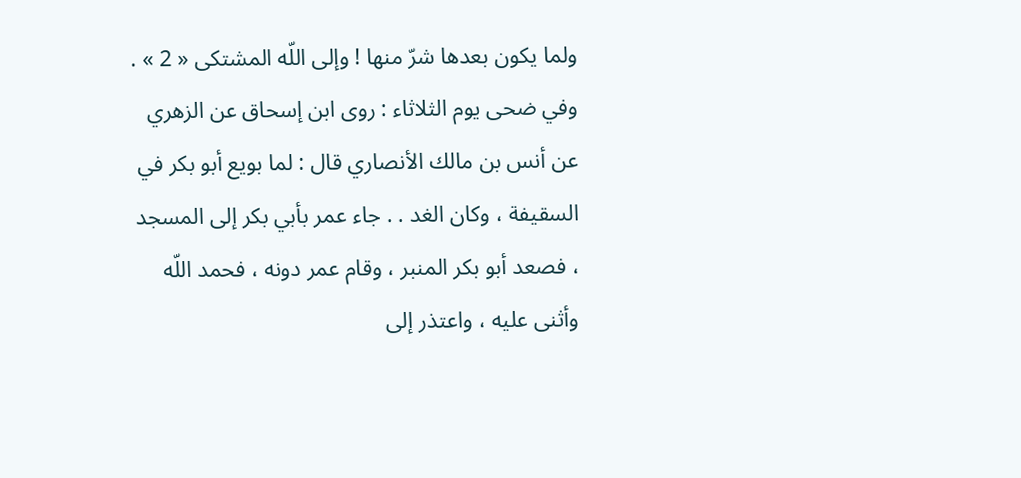ولما يكون بعدها شرّ منها ! وإلى اللّه المشتكى « 2 » . وفي ضحى يوم الثلاثاء : روى ابن إسحاق عن الزهري عن أنس بن مالك الأنصاري قال : لما بويع أبو بكر في السقيفة ، وكان الغد . . جاء عمر بأبي بكر إلى المسجد ، فصعد أبو بكر المنبر ، وقام عمر دونه ، فحمد اللّه وأثنى عليه ، واعتذر إلى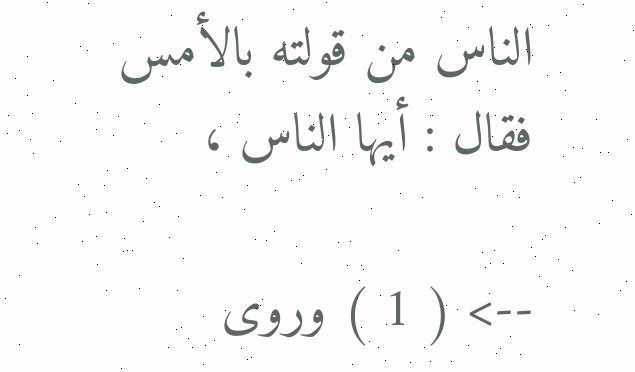الناس من قولته بالأمس فقال : أيها الناس ،

--> ( 1 ) وروى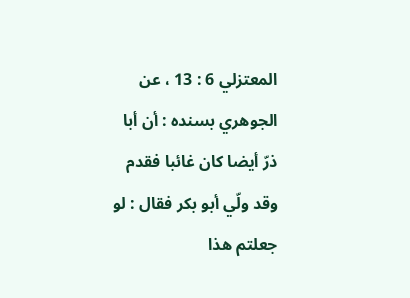المعتزلي 6 : 13 ، عن الجوهري بسنده : أن أبا ذرّ أيضا كان غائبا فقدم وقد ولّي أبو بكر فقال : لو جعلتم هذا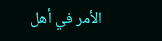الأمر في أهل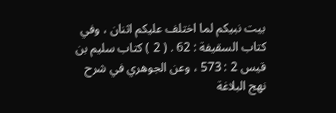بيت نبيكم لما اختلف عليكم اثنان ، وفي كتاب السقيفة : 62 . ( 2 ) كتاب سليم بن قيس 2 : 573 ، وعن الجوهري في شرح نهج البلاغة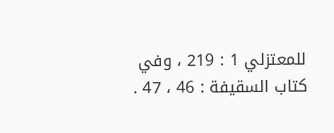للمعتزلي 1 : 219 ، وفي كتاب السقيفة : 46 ، 47 .